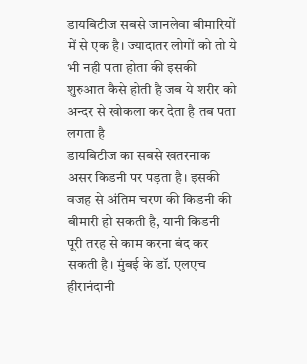डायबिटीज सबसे जानलेवा बीमारियों में से एक है। ज्यादातर लोगों को तो ये भी नही पता होता की इसकी शुरुआत कैसे होती है जब ये शरीर को अन्दर से खोकला कर देता है तब पता लगता है
डायबिटीज का सबसे खतरनाक असर किडनी पर पड़ता है। इसकी वजह से अंतिम चरण की किडनी की बीमारी हो सकती है, यानी किडनी पूरी तरह से काम करना बंद कर सकती है। मुंबई के डॉ. एलएच हीरानंदानी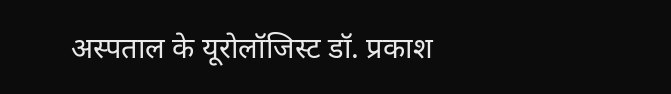अस्पताल के यूरोलॉजिस्ट डॉ. प्रकाश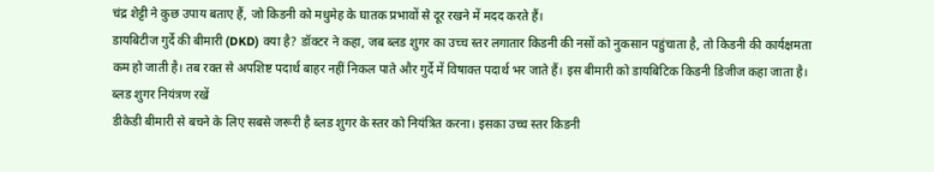चंद्र शेट्टी ने कुछ उपाय बताए हैं, जो किडनी को मधुमेह के घातक प्रभावों से दूर रखने में मदद करते हैं।
डायबिटीज गुर्दे की बीमारी (DKD) क्या है? डॉक्टर ने कहा, जब ब्लड शुगर का उच्च स्तर लगातार किडनी की नसों को नुकसान पहुंचाता है, तो किडनी की कार्यक्षमता कम हो जाती है। तब रक्त से अपशिष्ट पदार्थ बाहर नहीं निकल पाते और गुर्दे में विषाक्त पदार्थ भर जाते हैं। इस बीमारी को डायबिटिक किडनी डिजीज कहा जाता है।
ब्लड शुगर नियंत्रण रखें
डीकेडी बीमारी से बचने के लिए सबसे जरूरी है ब्लड शुगर के स्तर को नियंत्रित करना। इसका उच्च स्तर किडनी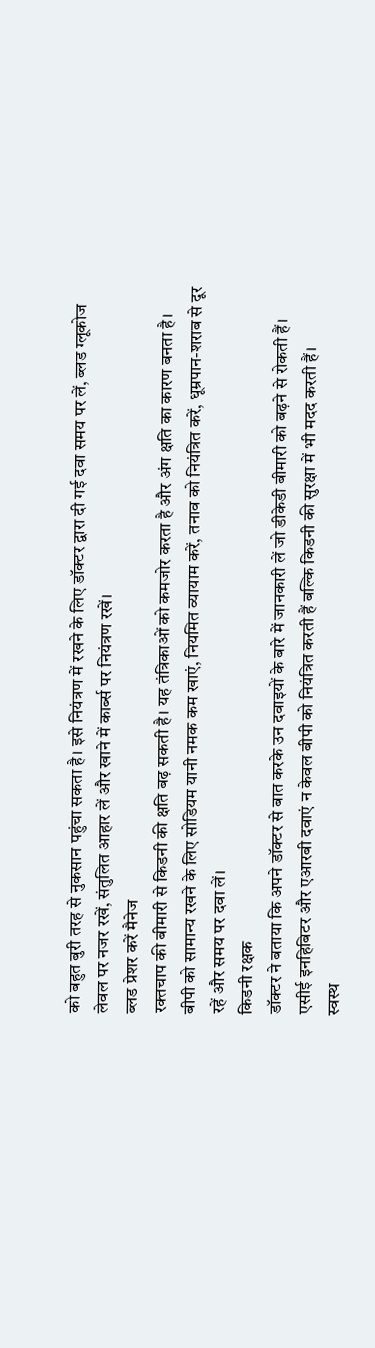को बहुत बुरी तरह से नुकसान पहुंचा सकता है। इसे नियंत्रण में रखने के लिए डॉक्टर द्वारा दी गई दवा समय पर लें, ब्लड ग्लूकोज लेवल पर नजर रखें, संतुलित आहार लें और खाने में कार्ब्स पर नियंत्रण रखें।
ब्लड प्रेशर करें मैनेज
रक्तचाप की बीमारी से किडनी की क्षति बढ़ सकती है। यह तंत्रिकाओं को कमजोर करता है और अंग क्षति का कारण बनता है। बीपी को सामान्य रखने के लिए सोडियम यानी नमक कम खाएं, नियमित व्यायाम करें, तनाव को नियंत्रित करें, धूम्रपान-शराब से दूर रहें और समय पर दवा लें।
किडनी रक्षक
डॉक्टर ने बताया कि अपने डॉक्टर से बात करके उन दवाइयों के बारे में जानकारी लें जो डीकेडी बीमारी को बढ़ने से रोकती हैं। एसीई इनहिबिटर और एआरबी दवाएं न केवल बीपी को नियंत्रित करती हैं बल्कि किडनी की सुरक्षा में भी मदद करती हैं।
स्वस्थ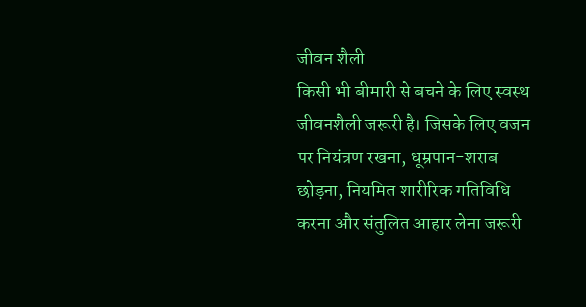जीवन शैली
किसी भी बीमारी से बचने के लिए स्वस्थ जीवनशैली जरूरी है। जिसके लिए वजन पर नियंत्रण रखना, धूम्रपान-शराब छोड़ना, नियमित शारीरिक गतिविधि करना और संतुलित आहार लेना जरूरी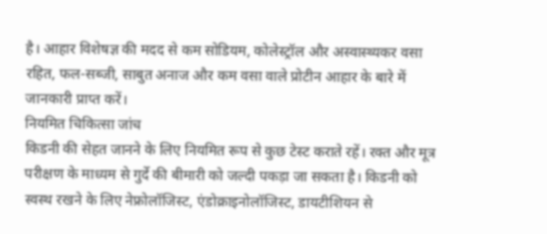है। आहार विशेषज्ञ की मदद से कम सोडियम, कोलेस्ट्रॉल और अस्वास्थ्यकर वसा रहित, फल-सब्जी, साबुत अनाज और कम वसा वाले प्रोटीन आहार के बारे में जानकारी प्राप्त करें।
नियमित चिकित्सा जांच
किडनी की सेहत जानने के लिए नियमित रूप से कुछ टेस्ट कराते रहें। रक्त और मूत्र परीक्षण के माध्यम से गुर्दे की बीमारी को जल्दी पकड़ा जा सकता है। किडनी को स्वस्थ रखने के लिए नेफ्रोलॉजिस्ट, एंडोक्राइनोलॉजिस्ट, डायटीशियन से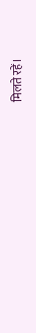मिलते रहें।